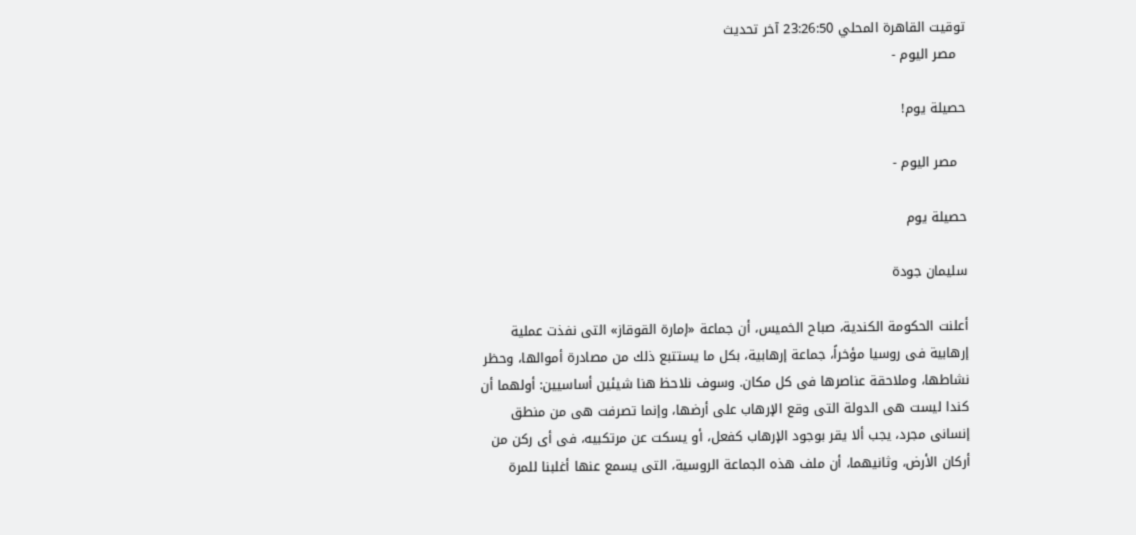توقيت القاهرة المحلي 23:26:50 آخر تحديث
  مصر اليوم -

حصيلة يوم!

  مصر اليوم -

حصيلة يوم

سليمان جودة

أعلنت الحكومة الكندية، صباح الخميس، أن جماعة «إمارة القوقاز» التى نفذت عملية إرهابية فى روسيا مؤخراً، جماعة إرهابية، بكل ما يستتبع ذلك من مصادرة أموالها، وحظر نشاطها، وملاحقة عناصرها فى كل مكان. وسوف نلاحظ هنا شيئين أساسيين: أولهما أن كندا ليست هى الدولة التى وقع الإرهاب على أرضها، وإنما تصرفت هى من منطق إنسانى مجرد، يجب ألا يقر بوجود الإرهاب كفعل، أو يسكت عن مرتكبيه، فى أى ركن من أركان الأرض، وثانيهما، أن ملف هذه الجماعة الروسية، التى يسمع عنها أغلبنا للمرة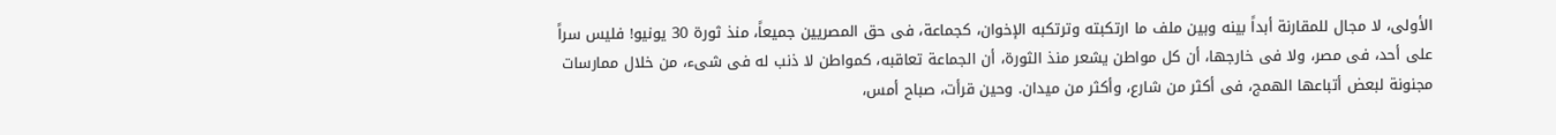الأولى، لا مجال للمقارنة أبداً بينه وبين ملف ما ارتكبته وترتكبه الإخوان، كجماعة، فى حق المصريين جميعاً، منذ ثورة 30 يونيو! فليس سراً على أحد، فى مصر، ولا فى خارجها، أن كل مواطن يشعر منذ الثورة، أن الجماعة تعاقبه، كمواطن لا ذنب له فى شىء، من خلال ممارسات مجنونة لبعض أتباعها الهمج، فى أكثر من شارع، وأكثر من ميدان. وحين قرأت، صباح أمس،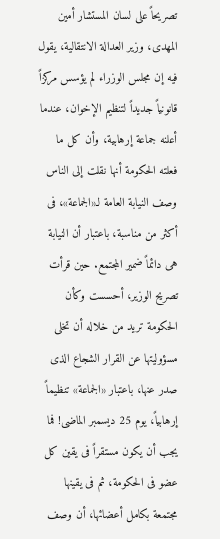تصريحاً على لسان المستشار أمين المهدى، وزير العدالة الانتقالية، يقول فيه إن مجلس الوزراء لم يؤسس مركزاً قانونياً جديداً لتنظيم الإخوان، عندما أعلنه جماعة إرهابية، وأن كل ما فعلته الحكومة أنها نقلت إلى الناس وصف النيابة العامة لـ«الجماعة»، فى أكثر من مناسبة، باعتبار أن النيابة هى دائماً ضمير المجتمع. حين قرأت تصريح الوزير، أحسست وكأن الحكومة تريد من خلاله أن تخلى مسؤوليتها عن القرار الشجاع الذى صدر عنها، باعتبار «الجماعة» تنظيماً إرهابياً، يوم 25 ديسمبر الماضى! فما يجب أن يكون مستقراً فى يقين كل عضو فى الحكومة، ثم فى يقينها مجتمعة بكامل أعضائها، أن وصف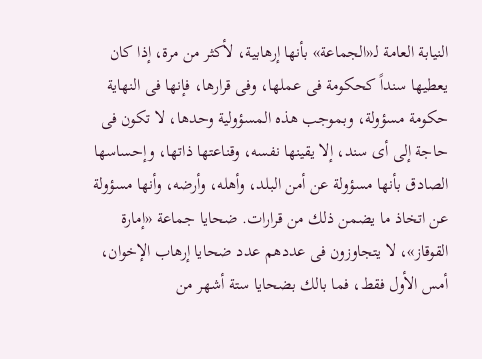النيابة العامة لـ«الجماعة» بأنها إرهابية، لأكثر من مرة، إذا كان يعطيها سنداً كحكومة فى عملها، وفى قرارها، فإنها فى النهاية حكومة مسؤولة، وبموجب هذه المسؤولية وحدها، لا تكون فى حاجة إلى أى سند، إلا يقينها نفسه، وقناعتها ذاتها، وإحساسها الصادق بأنها مسؤولة عن أمن البلد، وأهله، وأرضه، وأنها مسؤولة عن اتخاذ ما يضمن ذلك من قرارات. ضحايا جماعة «إمارة القوقاز»، لا يتجاوزون فى عددهم عدد ضحايا إرهاب الإخوان، أمس الأول فقط، فما بالك بضحايا ستة أشهر من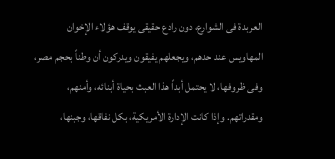العربدة فى الشوارع، دون رادع حقيقى يوقف هؤلاء الإخوان المهاويس عند حدهم، ويجعلهم يفيقون ويدركون أن وطناً بحجم مصر، وفى ظروفها، لا يحتمل أبداً هذا العبث بحياة أبنائه، وأمنهم، ومقدراتهم. وإذا كانت الإدارة الأمريكية، بكل نفاقها، وجبنها،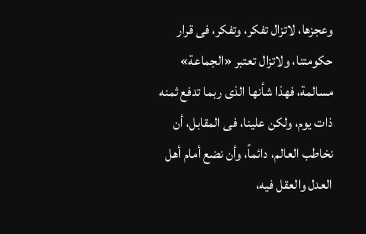وعجزها، لاتزال تفكر، وتفكر، فى قرار حكومتنا، ولاتزال تعتبر «الجماعة» مسالمة، فهذا شأنها الذى ربما تدفع ثمنه ذات يوم، ولكن علينا، فى المقابل، أن نخاطب العالم، دائماً، وأن نضع أمام أهل العدل والعقل فيه،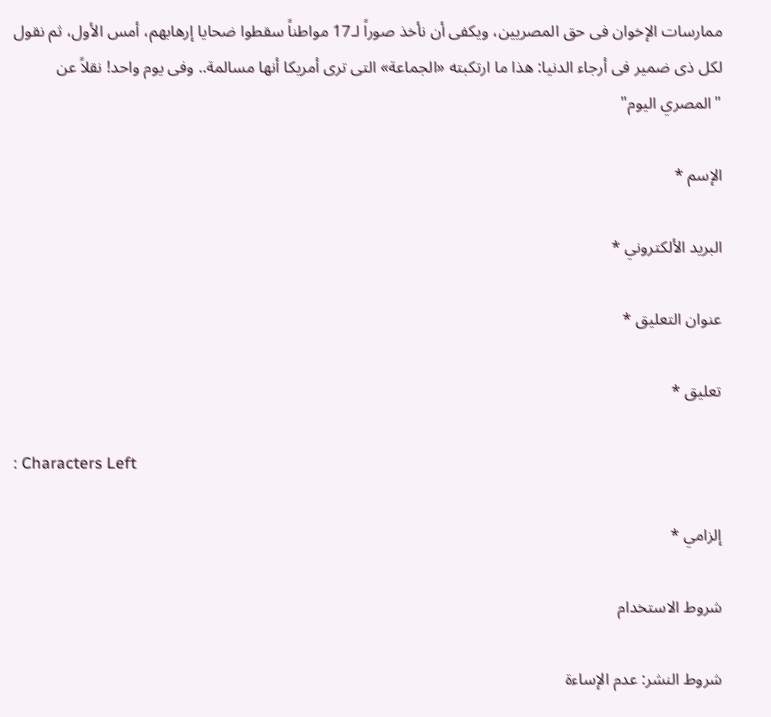ممارسات الإخوان فى حق المصريين، ويكفى أن نأخذ صوراً لـ17 مواطناً سقطوا ضحايا إرهابهم، أمس الأول، ثم نقول لكل ذى ضمير فى أرجاء الدنيا: هذا ما ارتكبته «الجماعة» التى ترى أمريكا أنها مسالمة.. وفى يوم واحد! نقلاً عن "المصري اليوم"

الإسم *

البريد الألكتروني *

عنوان التعليق *

تعليق *

: Characters Left

إلزامي *

شروط الاستخدام

شروط النشر: عدم الإساءة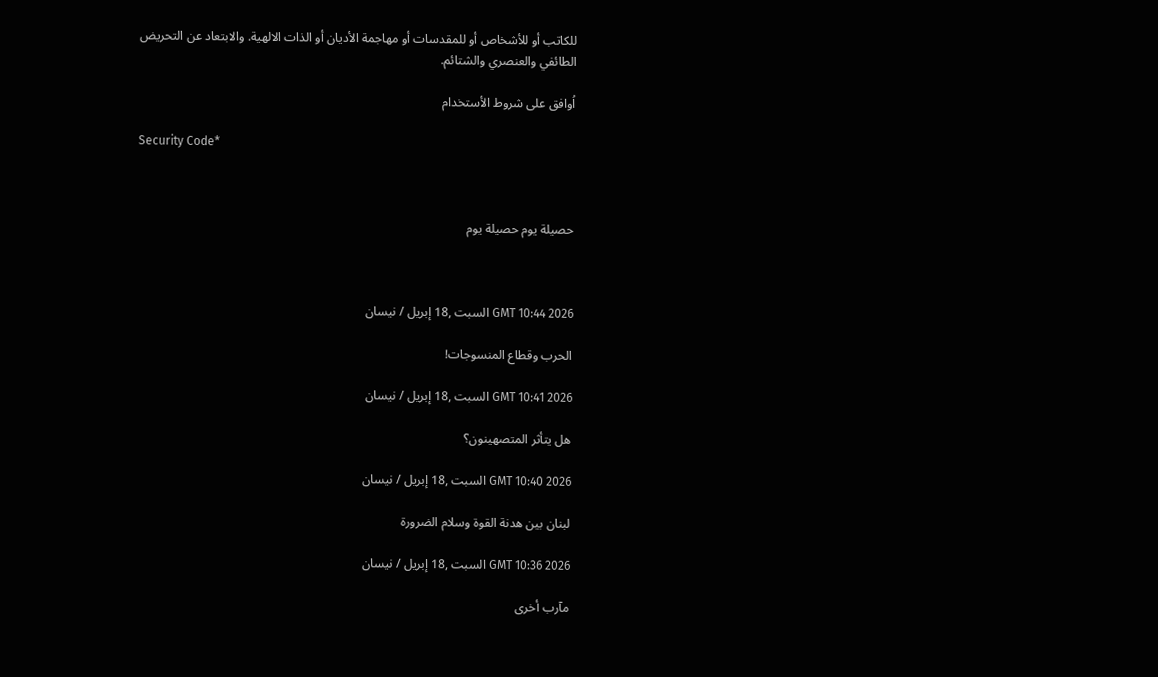للكاتب أو للأشخاص أو للمقدسات أو مهاجمة الأديان أو الذات الالهية. والابتعاد عن التحريض الطائفي والعنصري والشتائم.

اُوافق على شروط الأستخدام

Security Code*



حصيلة يوم حصيلة يوم



GMT 10:44 2026 السبت ,18 إبريل / نيسان

الحرب وقطاع المنسوجات!

GMT 10:41 2026 السبت ,18 إبريل / نيسان

هل يتأثر المتصهينون؟

GMT 10:40 2026 السبت ,18 إبريل / نيسان

لبنان بين هدنة القوة وسلام الضرورة

GMT 10:36 2026 السبت ,18 إبريل / نيسان

مآرب أخرى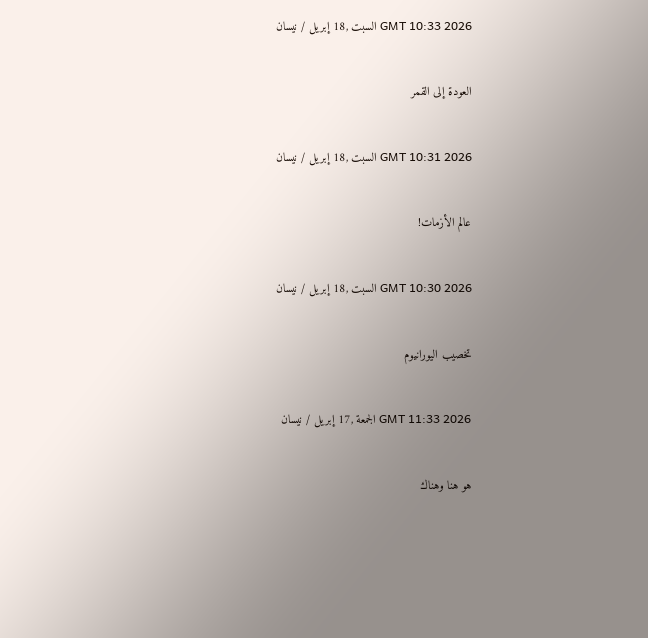GMT 10:33 2026 السبت ,18 إبريل / نيسان

العودة إلى القمر

GMT 10:31 2026 السبت ,18 إبريل / نيسان

عالم الأزمات!

GMT 10:30 2026 السبت ,18 إبريل / نيسان

تخصيب اليورانيوم

GMT 11:33 2026 الجمعة ,17 إبريل / نيسان

هو هنا وهناك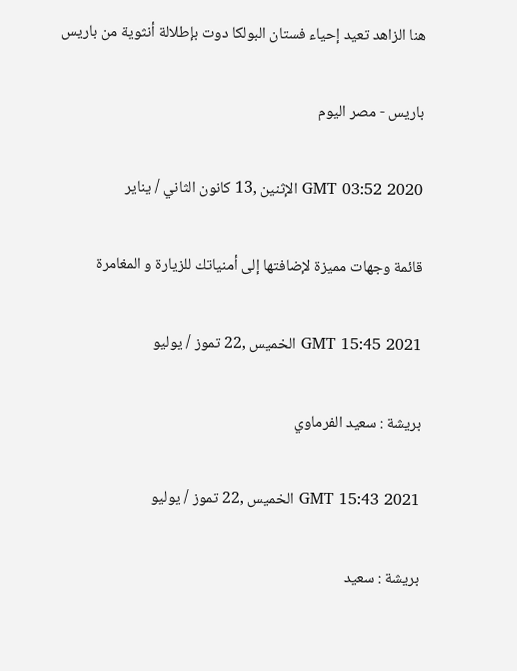هنا الزاهد تعيد إحياء فستان البولكا دوت بإطلالة أنثوية من باريس

باريس - مصر اليوم

GMT 03:52 2020 الإثنين ,13 كانون الثاني / يناير

قائمة وجهات مميزة لإضافتها إلى أمنياتك للزيارة و المغامرة

GMT 15:45 2021 الخميس ,22 تموز / يوليو

بريشة : سعيد الفرماوي

GMT 15:43 2021 الخميس ,22 تموز / يوليو

بريشة : سعيد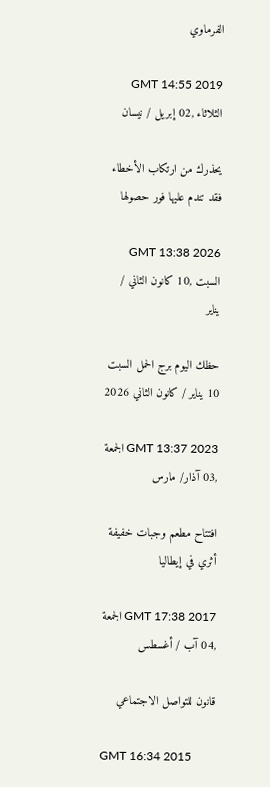الفرماوي

GMT 14:55 2019 الثلاثاء ,02 إبريل / نيسان

يحذرك من ارتكاب الأخطاء فقد تندم عليها فور حصولها

GMT 13:38 2026 السبت ,10 كانون الثاني / يناير

حظك اليوم برج الحمل السبت 10 يناير / كانون الثاني 2026

GMT 13:37 2023 الجمعة ,03 آذار/ مارس

افتتاح مطعم وجبات خفيفة أثري في إيطاليا

GMT 17:38 2017 الجمعة ,04 آب / أغسطس

قانون للتواصل الاجتماعي

GMT 16:34 2015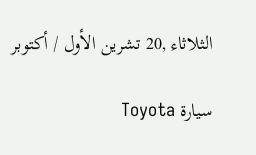الثلاثاء ,20 تشرين الأول / أكتوبر

سيارة Toyota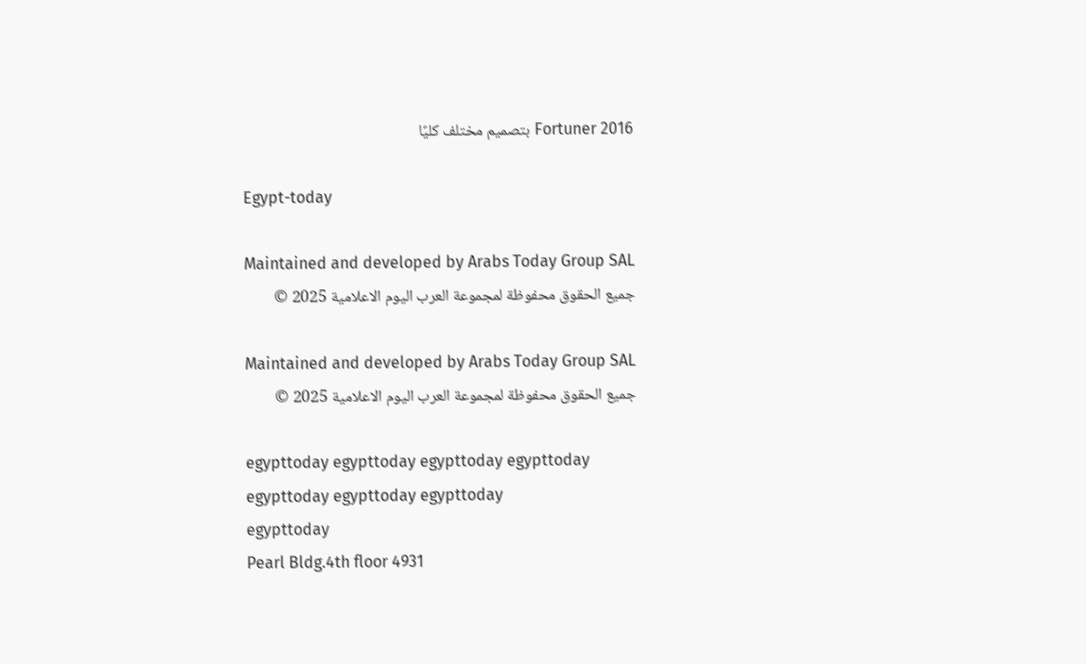Fortuner 2016 بتصميم مختلف كليًا

Egypt-today

Maintained and developed by Arabs Today Group SAL
جميع الحقوق محفوظة لمجموعة العرب اليوم الاعلامية 2025 ©

Maintained and developed by Arabs Today Group SAL
جميع الحقوق محفوظة لمجموعة العرب اليوم الاعلامية 2025 ©

egypttoday egypttoday egypttoday egypttoday
egypttoday egypttoday egypttoday
egypttoday
Pearl Bldg.4th floor 4931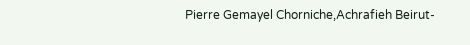Pierre Gemayel Chorniche,Achrafieh Beirut-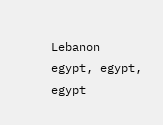Lebanon
egypt, egypt, egypt